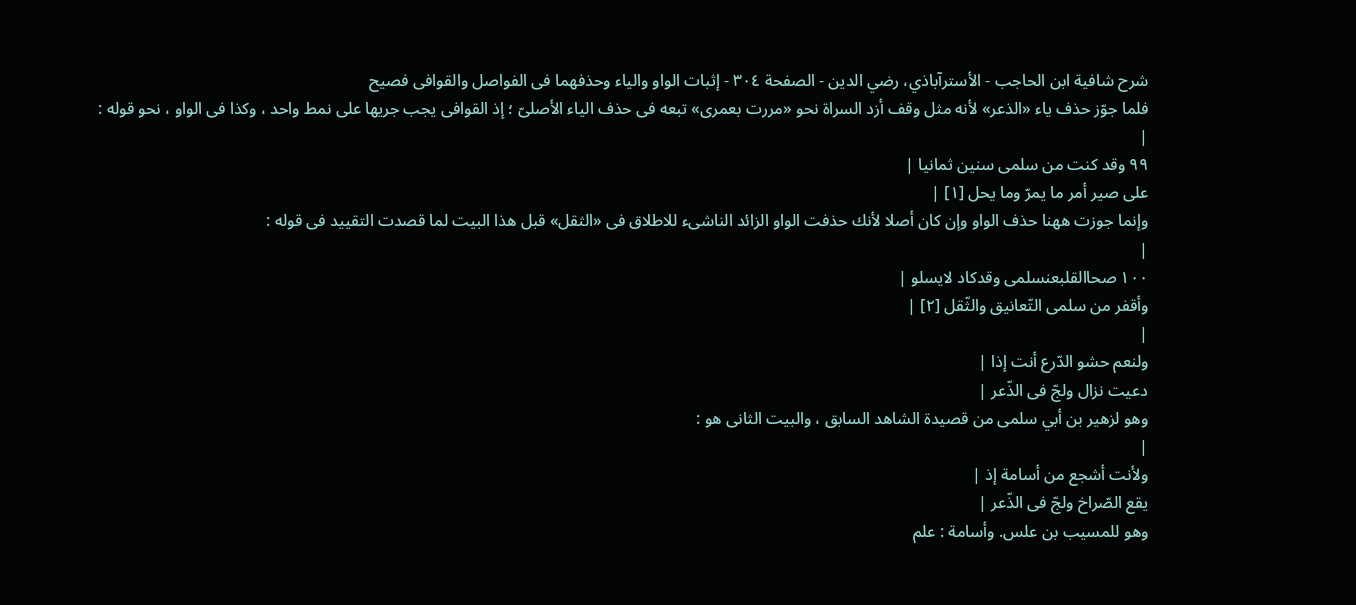شرح شافية ابن الحاجب - الأسترآباذي، رضي الدين - الصفحة ٣٠٤ - إثبات الواو والياء وحذفهما فى الفواصل والقوافى فصيح
فلما جوّز حذف ياء «الذعر» لأنه مثل وقف أزد السراة نحو «مررت بعمرى» تبعه فى حذف الياء الأصلىّ ؛ إذ القوافى يجب جريها على نمط واحد ، وكذا فى الواو ، نحو قوله :
|
٩٩ وقد كنت من سلمى سنين ثمانيا |
على صير أمر ما يمرّ وما يحل [١] |
وإنما جوزت ههنا حذف الواو وإن كان أصلا لأنك حذفت الواو الزائد الناشىء للاطلاق فى «الثقل» قبل هذا البيت لما قصدت التقييد فى قوله :
|
١٠٠ صحاالقلبعنسلمى وقدكاد لايسلو |
وأقفر من سلمى التّعانيق والثّقل [٢] |
|
ولنعم حشو الدّرع أنت إذا |
دعيت نزال ولجّ فى الذّعر |
وهو لزهير بن أبي سلمى من قصيدة الشاهد السابق ، والبيت الثانى هو :
|
ولأنت أشجع من أسامة إذ |
يقع الصّراخ ولجّ فى الذّعر |
وهو للمسيب بن علس. وأسامة : علم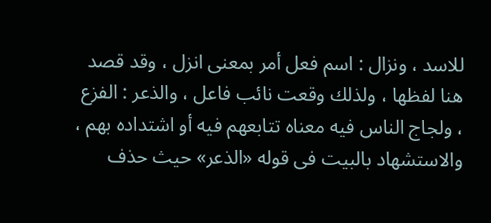للاسد ، ونزال : اسم فعل أمر بمعنى انزل ، وقد قصد هنا لفظها ، ولذلك وقعت نائب فاعل ، والذعر : الفزع ، ولجاج الناس فيه معناه تتابعهم فيه أو اشتداده بهم ، والاستشهاد بالبيت فى قوله «الذعر» حيث حذف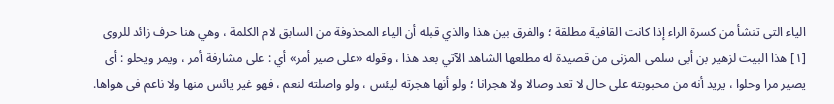الياء التى تنشأ من كسرة الراء إذا كانت القافية مطلقة ؛ والفرق بين هذا والذي قبله أن الياء المحذوفة من السابق لام الكلمة ، وهي هنا حرف زائد للروى
[١] هذا البيت لزهير بن أبى سلمى المزنى من قصيدة له مطلعها الشاهد الآتي بعد هذا ، وقوله «على صير أمر» أي : على مشارفة أمر ، ويمر ويحلو : أى يصير مرا وحلوا ، يريد أنه من محبوبته على حال لا تعد وصالا ولا هجرانا ؛ ولو أنها هجرته ليئس ، ولو واصلته لنعم ، فهو غير يائس منها ولا ناعم فى هواها.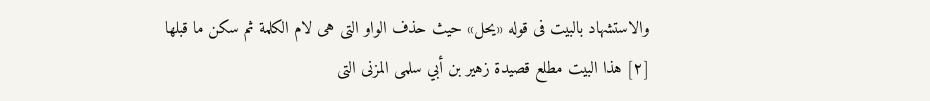والاستشهاد بالبيت فى قوله «يحل» حيث حذف الواو التى هى لام الكلمة ثم سكن ما قبلها
[٢] هذا البيت مطلع قصيدة زهير بن أبي سلمى المزنى التى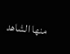منها الشاهد